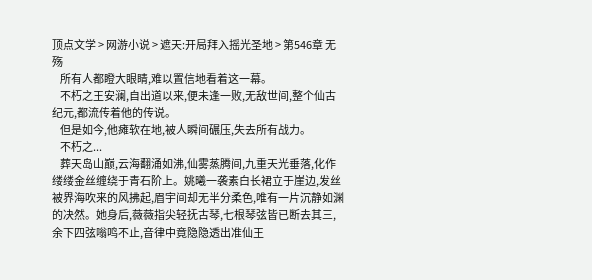顶点文学 > 网游小说 > 遮天:开局拜入摇光圣地 > 第546章 无殇
    所有人都瞪大眼睛,难以置信地看着这一幕。
    不朽之王安澜,自出道以来,便未逢一败,无敌世间,整个仙古纪元,都流传着他的传说。
    但是如今,他瘫软在地,被人瞬间碾压,失去所有战力。
    不朽之...
    葬天岛山巅,云海翻涌如沸,仙雾蒸腾间,九重天光垂落,化作缕缕金丝缠绕于青石阶上。姚曦一袭素白长裙立于崖边,发丝被界海吹来的风拂起,眉宇间却无半分柔色,唯有一片沉静如渊的决然。她身后,薇薇指尖轻抚古琴,七根琴弦皆已断去其三,余下四弦嗡鸣不止,音律中竟隐隐透出准仙王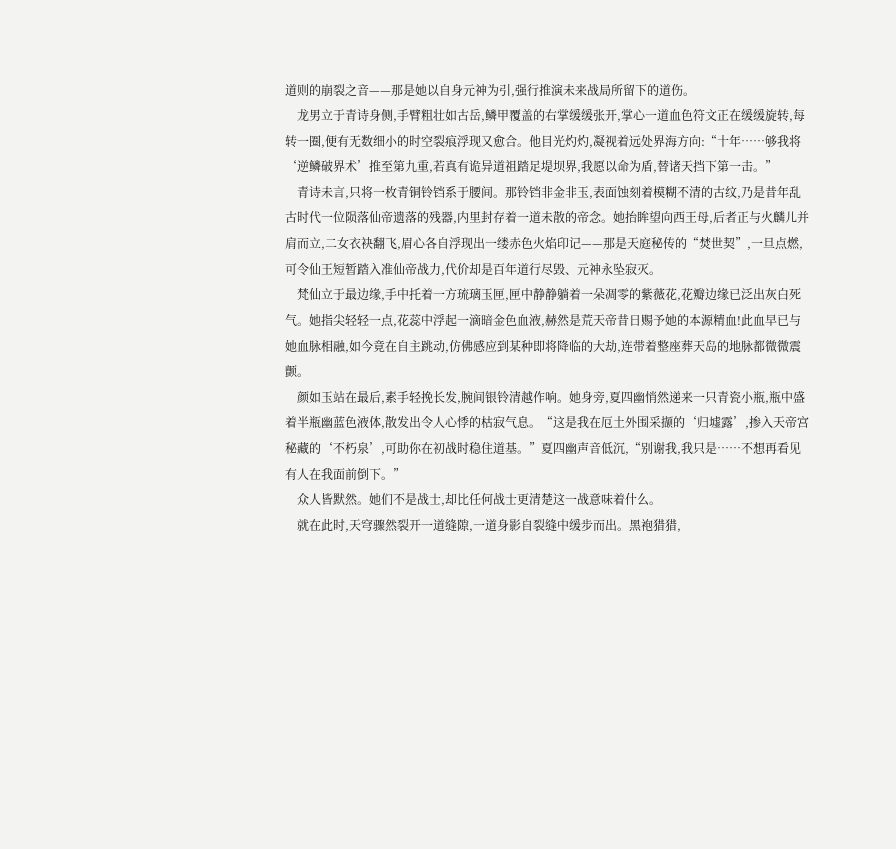道则的崩裂之音——那是她以自身元神为引,强行推演未来战局所留下的道伤。
    龙男立于青诗身侧,手臂粗壮如古岳,鳞甲覆盖的右掌缓缓张开,掌心一道血色符文正在缓缓旋转,每转一圈,便有无数细小的时空裂痕浮现又愈合。他目光灼灼,凝视着远处界海方向:“十年……够我将‘逆鳞破界术’推至第九重,若真有诡异道祖踏足堤坝界,我愿以命为盾,替诸天挡下第一击。”
    青诗未言,只将一枚青铜铃铛系于腰间。那铃铛非金非玉,表面蚀刻着模糊不清的古纹,乃是昔年乱古时代一位陨落仙帝遗落的残器,内里封存着一道未散的帝念。她抬眸望向西王母,后者正与火麟儿并肩而立,二女衣袂翻飞,眉心各自浮现出一缕赤色火焰印记——那是天庭秘传的“焚世契”,一旦点燃,可令仙王短暂踏入准仙帝战力,代价却是百年道行尽毁、元神永坠寂灭。
    梵仙立于最边缘,手中托着一方琉璃玉匣,匣中静静躺着一朵凋零的紫薇花,花瓣边缘已泛出灰白死气。她指尖轻轻一点,花蕊中浮起一滴暗金色血液,赫然是荒天帝昔日赐予她的本源精血!此血早已与她血脉相融,如今竟在自主跳动,仿佛感应到某种即将降临的大劫,连带着整座葬天岛的地脉都微微震颤。
    颜如玉站在最后,素手轻挽长发,腕间银铃清越作响。她身旁,夏四幽悄然递来一只青瓷小瓶,瓶中盛着半瓶幽蓝色液体,散发出令人心悸的枯寂气息。“这是我在厄土外围采撷的‘归墟露’,掺入天帝宫秘藏的‘不朽泉’,可助你在初战时稳住道基。”夏四幽声音低沉,“别谢我,我只是……不想再看见有人在我面前倒下。”
    众人皆默然。她们不是战士,却比任何战士更清楚这一战意味着什么。
    就在此时,天穹骤然裂开一道缝隙,一道身影自裂缝中缓步而出。黑袍猎猎,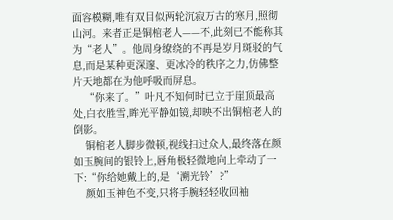面容模糊,唯有双目似两轮沉寂万古的寒月,照彻山河。来者正是铜棺老人——不,此刻已不能称其为“老人”。他周身缭绕的不再是岁月斑驳的气息,而是某种更深邃、更冰冷的秩序之力,仿佛整片天地都在为他呼吸而屏息。
    “你来了。”叶凡不知何时已立于崖顶最高处,白衣胜雪,眸光平静如镜,却映不出铜棺老人的倒影。
    铜棺老人脚步微顿,视线扫过众人,最终落在颜如玉腕间的银铃上,唇角极轻微地向上牵动了一下:“你给她戴上的,是‘溯光铃’?”
    颜如玉神色不变,只将手腕轻轻收回袖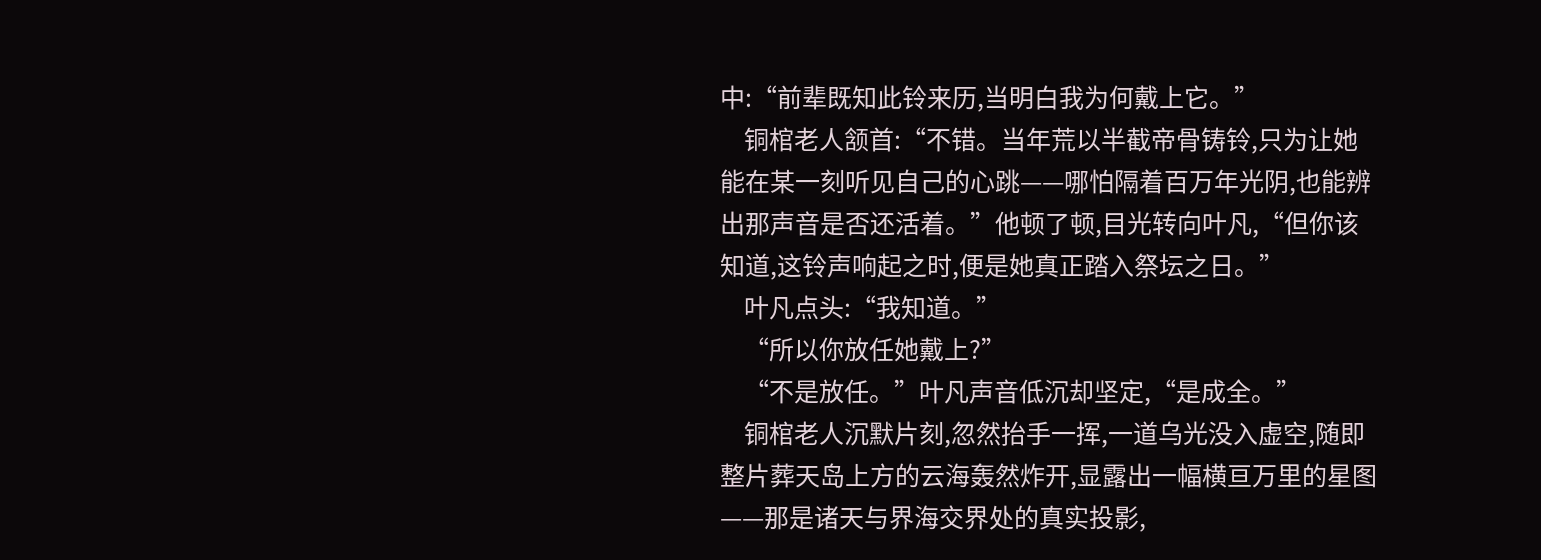中:“前辈既知此铃来历,当明白我为何戴上它。”
    铜棺老人颔首:“不错。当年荒以半截帝骨铸铃,只为让她能在某一刻听见自己的心跳——哪怕隔着百万年光阴,也能辨出那声音是否还活着。”他顿了顿,目光转向叶凡,“但你该知道,这铃声响起之时,便是她真正踏入祭坛之日。”
    叶凡点头:“我知道。”
    “所以你放任她戴上?”
    “不是放任。”叶凡声音低沉却坚定,“是成全。”
    铜棺老人沉默片刻,忽然抬手一挥,一道乌光没入虚空,随即整片葬天岛上方的云海轰然炸开,显露出一幅横亘万里的星图——那是诸天与界海交界处的真实投影,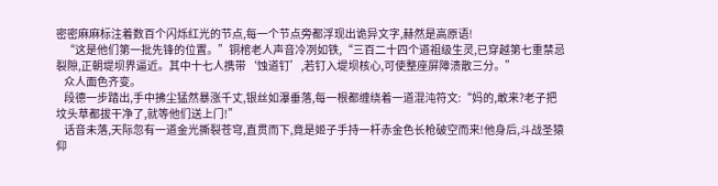密密麻麻标注着数百个闪烁红光的节点,每一个节点旁都浮现出诡异文字,赫然是高原语!
    “这是他们第一批先锋的位置。”铜棺老人声音冷冽如铁,“三百二十四个道祖级生灵,已穿越第七重禁忌裂隙,正朝堤坝界逼近。其中十七人携带‘蚀道钉’,若钉入堤坝核心,可使整座屏障溃散三分。”
    众人面色齐变。
    段德一步踏出,手中拂尘猛然暴涨千丈,银丝如瀑垂落,每一根都缠绕着一道混沌符文:“妈的,敢来?老子把坟头草都拔干净了,就等他们送上门!”
    话音未落,天际忽有一道金光撕裂苍穹,直贯而下,竟是姬子手持一杆赤金色长枪破空而来!他身后,斗战圣猿仰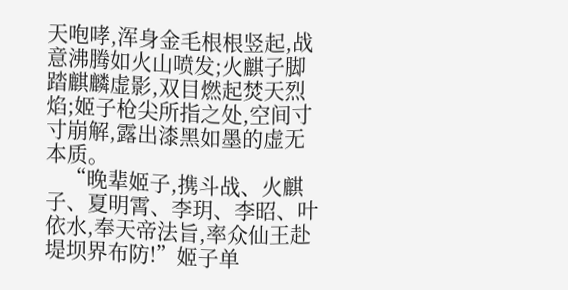天咆哮,浑身金毛根根竖起,战意沸腾如火山喷发;火麒子脚踏麒麟虚影,双目燃起焚天烈焰;姬子枪尖所指之处,空间寸寸崩解,露出漆黑如墨的虚无本质。
    “晚辈姬子,携斗战、火麒子、夏明霄、李玥、李昭、叶依水,奉天帝法旨,率众仙王赴堤坝界布防!”姬子单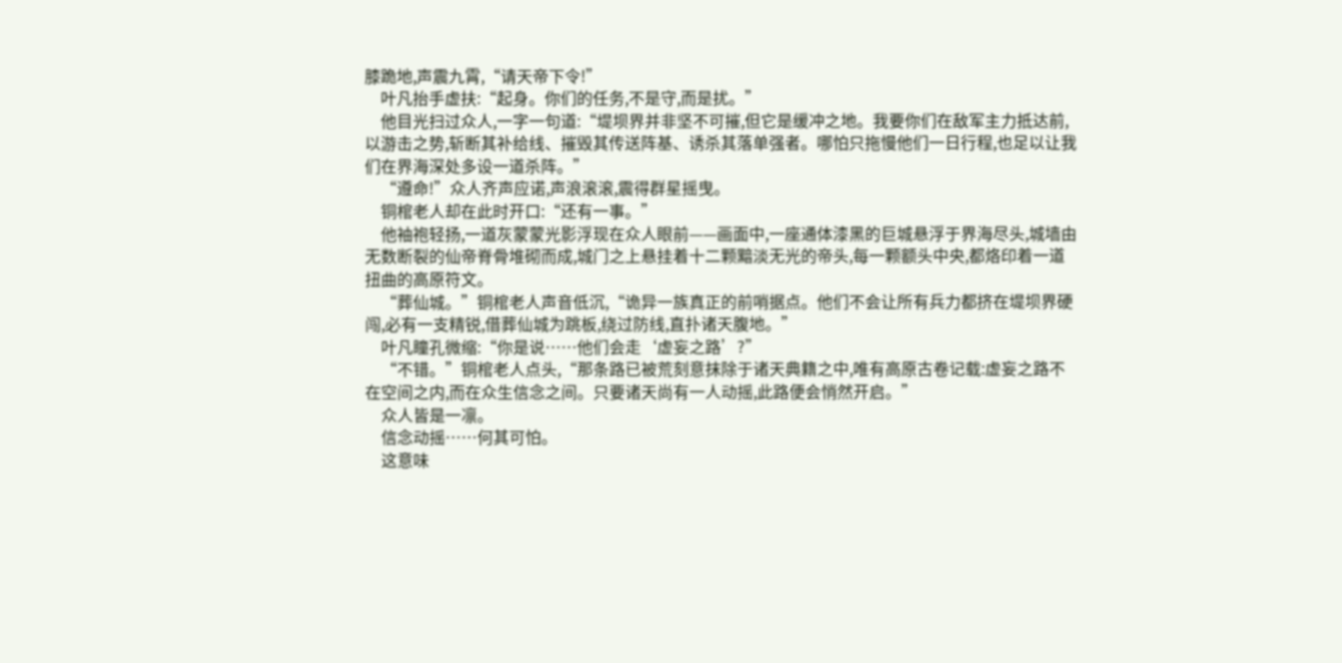膝跪地,声震九霄,“请天帝下令!”
    叶凡抬手虚扶:“起身。你们的任务,不是守,而是扰。”
    他目光扫过众人,一字一句道:“堤坝界并非坚不可摧,但它是缓冲之地。我要你们在敌军主力抵达前,以游击之势,斩断其补给线、摧毁其传送阵基、诱杀其落单强者。哪怕只拖慢他们一日行程,也足以让我们在界海深处多设一道杀阵。”
    “遵命!”众人齐声应诺,声浪滚滚,震得群星摇曳。
    铜棺老人却在此时开口:“还有一事。”
    他袖袍轻扬,一道灰蒙蒙光影浮现在众人眼前——画面中,一座通体漆黑的巨城悬浮于界海尽头,城墙由无数断裂的仙帝脊骨堆砌而成,城门之上悬挂着十二颗黯淡无光的帝头,每一颗额头中央,都烙印着一道扭曲的高原符文。
    “葬仙城。”铜棺老人声音低沉,“诡异一族真正的前哨据点。他们不会让所有兵力都挤在堤坝界硬闯,必有一支精锐,借葬仙城为跳板,绕过防线,直扑诸天腹地。”
    叶凡瞳孔微缩:“你是说……他们会走‘虚妄之路’?”
    “不错。”铜棺老人点头,“那条路已被荒刻意抹除于诸天典籍之中,唯有高原古卷记载:虚妄之路不在空间之内,而在众生信念之间。只要诸天尚有一人动摇,此路便会悄然开启。”
    众人皆是一凛。
    信念动摇……何其可怕。
    这意味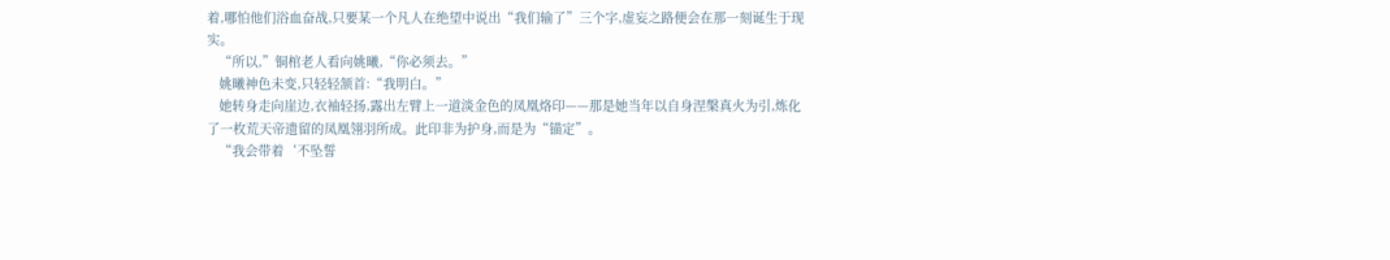着,哪怕他们浴血奋战,只要某一个凡人在绝望中说出“我们输了”三个字,虚妄之路便会在那一刻诞生于现实。
    “所以,”铜棺老人看向姚曦,“你必须去。”
    姚曦神色未变,只轻轻颔首:“我明白。”
    她转身走向崖边,衣袖轻扬,露出左臂上一道淡金色的凤凰烙印——那是她当年以自身涅槃真火为引,炼化了一枚荒天帝遗留的凤凰翎羽所成。此印非为护身,而是为“锚定”。
    “我会带着‘不坠誓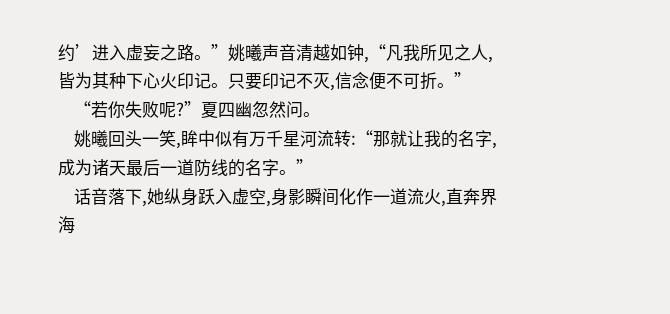约’进入虚妄之路。”姚曦声音清越如钟,“凡我所见之人,皆为其种下心火印记。只要印记不灭,信念便不可折。”
    “若你失败呢?”夏四幽忽然问。
    姚曦回头一笑,眸中似有万千星河流转:“那就让我的名字,成为诸天最后一道防线的名字。”
    话音落下,她纵身跃入虚空,身影瞬间化作一道流火,直奔界海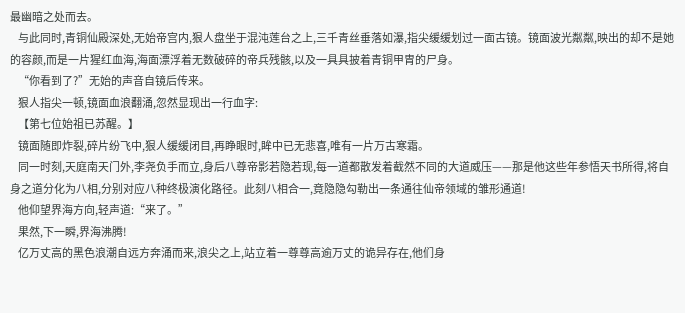最幽暗之处而去。
    与此同时,青铜仙殿深处,无始帝宫内,狠人盘坐于混沌莲台之上,三千青丝垂落如瀑,指尖缓缓划过一面古镜。镜面波光粼粼,映出的却不是她的容颜,而是一片猩红血海,海面漂浮着无数破碎的帝兵残骸,以及一具具披着青铜甲胄的尸身。
    “你看到了?”无始的声音自镜后传来。
    狠人指尖一顿,镜面血浪翻涌,忽然显现出一行血字:
    【第七位始祖已苏醒。】
    镜面随即炸裂,碎片纷飞中,狠人缓缓闭目,再睁眼时,眸中已无悲喜,唯有一片万古寒霜。
    同一时刻,天庭南天门外,李尧负手而立,身后八尊帝影若隐若现,每一道都散发着截然不同的大道威压——那是他这些年参悟天书所得,将自身之道分化为八相,分别对应八种终极演化路径。此刻八相合一,竟隐隐勾勒出一条通往仙帝领域的雏形通道!
    他仰望界海方向,轻声道:“来了。”
    果然,下一瞬,界海沸腾!
    亿万丈高的黑色浪潮自远方奔涌而来,浪尖之上,站立着一尊尊高逾万丈的诡异存在,他们身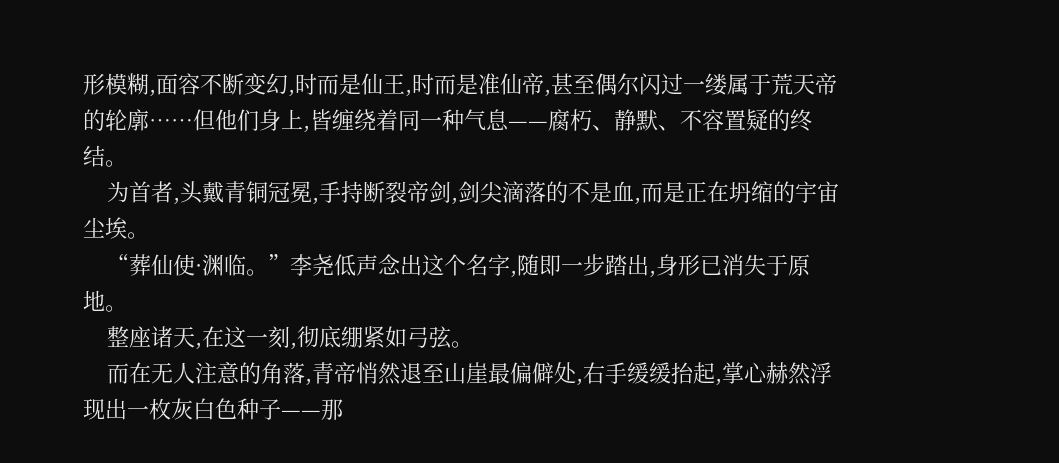形模糊,面容不断变幻,时而是仙王,时而是准仙帝,甚至偶尔闪过一缕属于荒天帝的轮廓……但他们身上,皆缠绕着同一种气息——腐朽、静默、不容置疑的终结。
    为首者,头戴青铜冠冕,手持断裂帝剑,剑尖滴落的不是血,而是正在坍缩的宇宙尘埃。
    “葬仙使·渊临。”李尧低声念出这个名字,随即一步踏出,身形已消失于原地。
    整座诸天,在这一刻,彻底绷紧如弓弦。
    而在无人注意的角落,青帝悄然退至山崖最偏僻处,右手缓缓抬起,掌心赫然浮现出一枚灰白色种子——那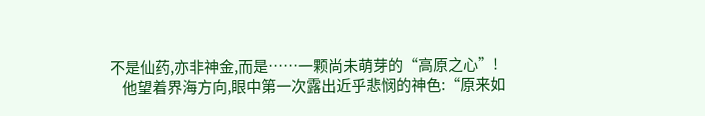不是仙药,亦非神金,而是……一颗尚未萌芽的“高原之心”!
    他望着界海方向,眼中第一次露出近乎悲悯的神色:“原来如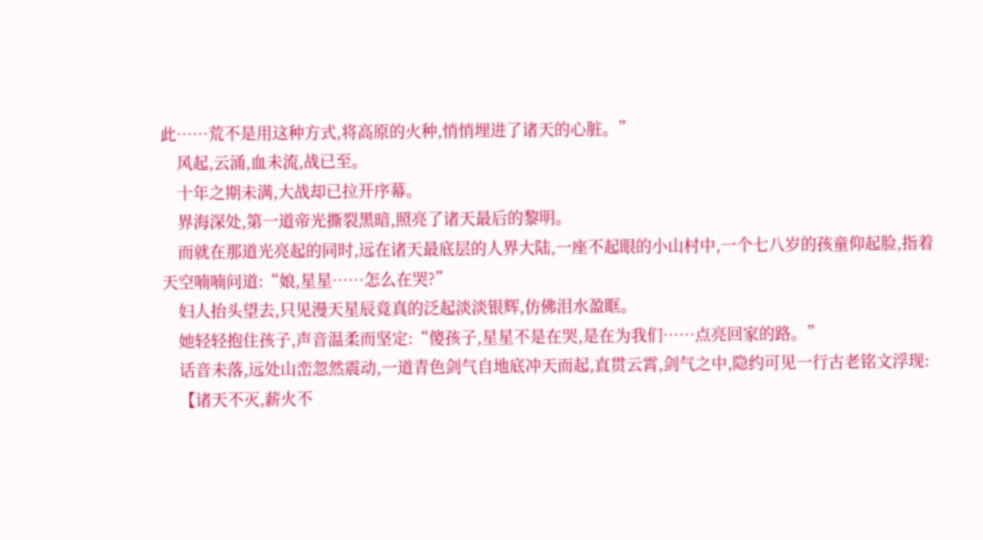此……荒不是用这种方式,将高原的火种,悄悄埋进了诸天的心脏。”
    风起,云涌,血未流,战已至。
    十年之期未满,大战却已拉开序幕。
    界海深处,第一道帝光撕裂黑暗,照亮了诸天最后的黎明。
    而就在那道光亮起的同时,远在诸天最底层的人界大陆,一座不起眼的小山村中,一个七八岁的孩童仰起脸,指着天空喃喃问道:“娘,星星……怎么在哭?”
    妇人抬头望去,只见漫天星辰竟真的泛起淡淡银辉,仿佛泪水盈眶。
    她轻轻抱住孩子,声音温柔而坚定:“傻孩子,星星不是在哭,是在为我们……点亮回家的路。”
    话音未落,远处山峦忽然震动,一道青色剑气自地底冲天而起,直贯云霄,剑气之中,隐约可见一行古老铭文浮现:
    【诸天不灭,薪火不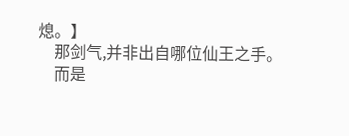熄。】
    那剑气,并非出自哪位仙王之手。
    而是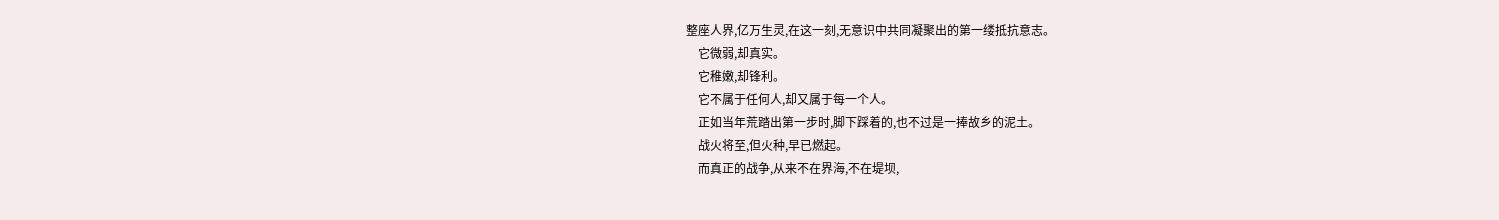整座人界,亿万生灵,在这一刻,无意识中共同凝聚出的第一缕抵抗意志。
    它微弱,却真实。
    它稚嫩,却锋利。
    它不属于任何人,却又属于每一个人。
    正如当年荒踏出第一步时,脚下踩着的,也不过是一捧故乡的泥土。
    战火将至,但火种,早已燃起。
    而真正的战争,从来不在界海,不在堤坝,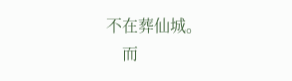不在葬仙城。
    而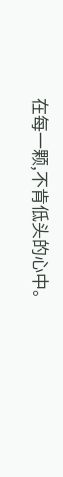在每一颗,不肯低头的心中。